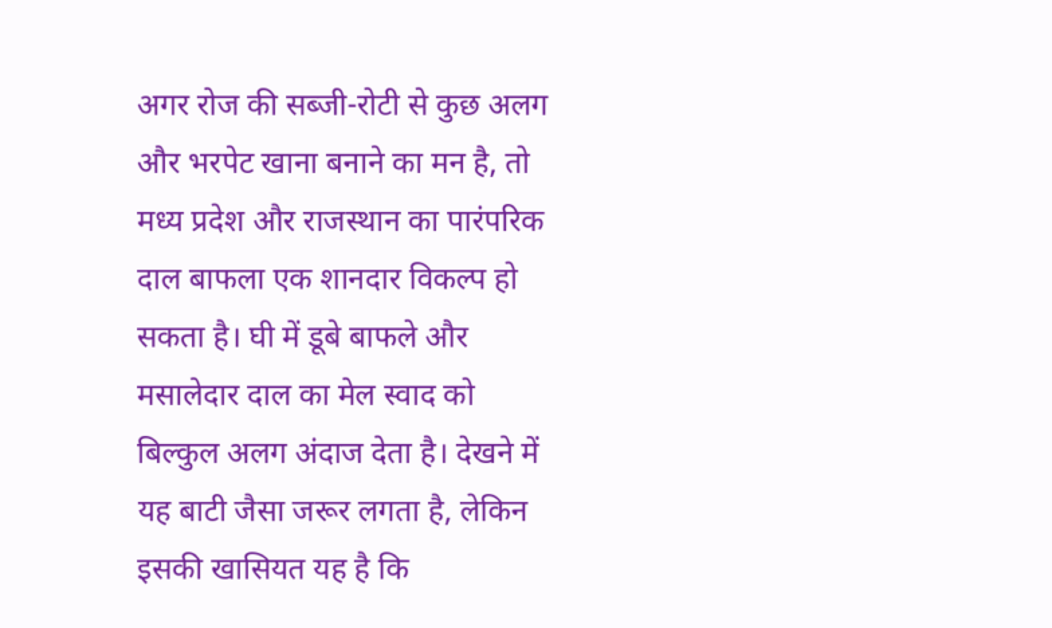अगर रोज की सब्जी-रोटी से कुछ अलग और भरपेट खाना बनाने का मन है, तो मध्य प्रदेश और राजस्थान का पारंपरिक दाल बाफला एक शानदार विकल्प हो सकता है। घी में डूबे बाफले और मसालेदार दाल का मेल स्वाद को बिल्कुल अलग अंदाज देता है। देखने में यह बाटी जैसा जरूर लगता है, लेकिन इसकी खासियत यह है कि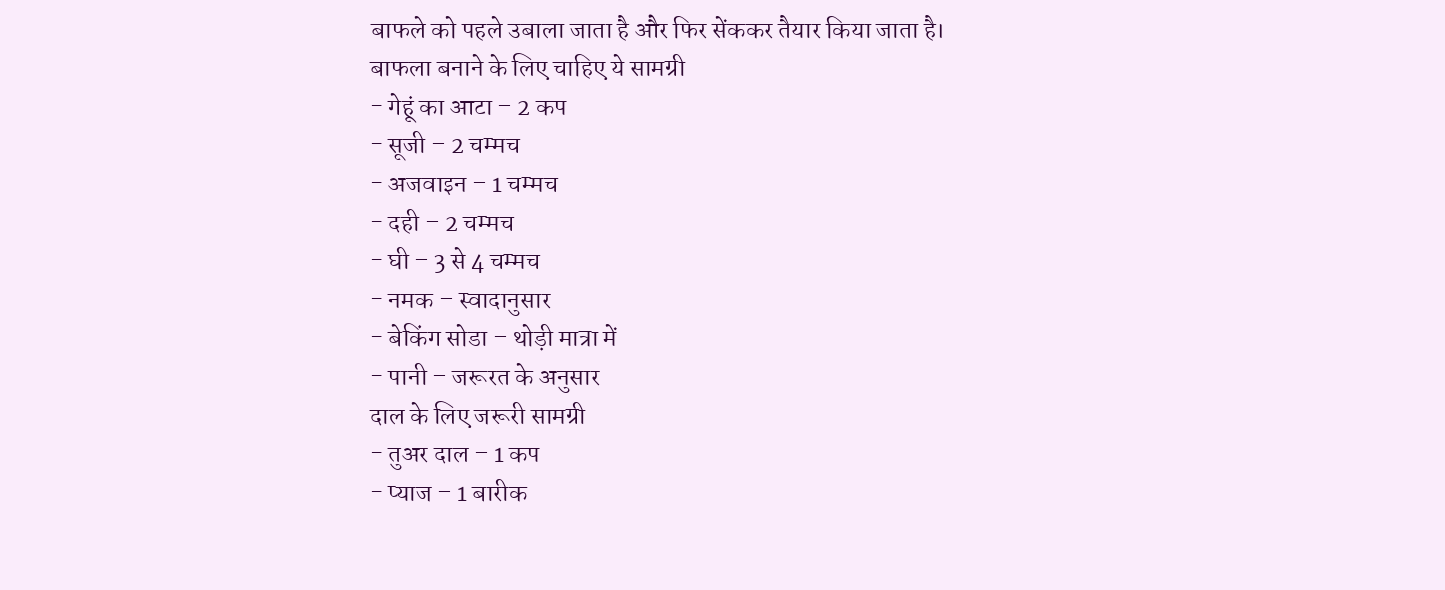बाफले को पहले उबाला जाता है और फिर सेंककर तैयार किया जाता है।
बाफला बनाने के लिए चाहिए ये सामग्री
- गेहूं का आटा – 2 कप
- सूजी – 2 चम्मच
- अजवाइन – 1 चम्मच
- दही – 2 चम्मच
- घी – 3 से 4 चम्मच
- नमक – स्वादानुसार
- बेकिंग सोडा – थोड़ी मात्रा में
- पानी – जरूरत के अनुसार
दाल के लिए जरूरी सामग्री
- तुअर दाल – 1 कप
- प्याज – 1 बारीक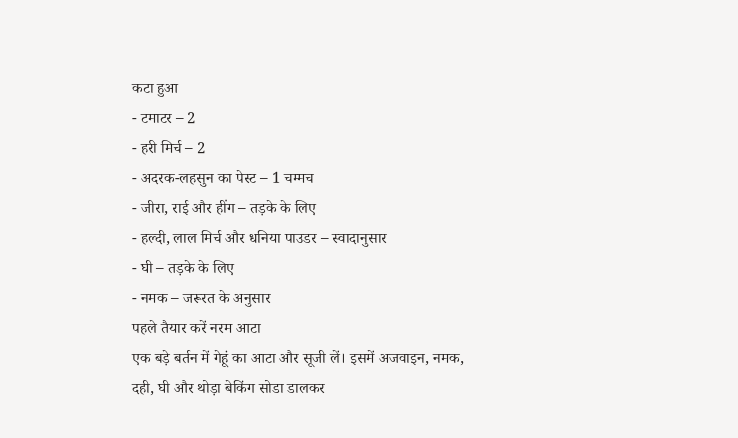कटा हुआ
- टमाटर – 2
- हरी मिर्च – 2
- अदरक-लहसुन का पेस्ट – 1 चम्मच
- जीरा, राई और हींग – तड़के के लिए
- हल्दी, लाल मिर्च और धनिया पाउडर – स्वादानुसार
- घी – तड़के के लिए
- नमक – जरूरत के अनुसार
पहले तैयार करें नरम आटा
एक बड़े बर्तन में गेहूं का आटा और सूजी लें। इसमें अजवाइन, नमक, दही, घी और थोड़ा बेकिंग सोडा डालकर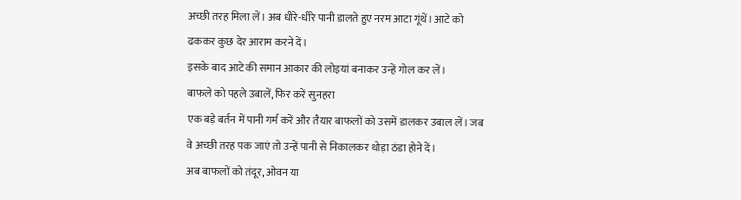अच्छी तरह मिला लें। अब धीरे-धीरे पानी डालते हुए नरम आटा गूंथें। आटे को ढककर कुछ देर आराम करने दें।
इसके बाद आटे की समान आकार की लोइयां बनाकर उन्हें गोल कर लें।
बाफले को पहले उबालें, फिर करें सुनहरा
एक बड़े बर्तन में पानी गर्म करें और तैयार बाफलों को उसमें डालकर उबाल लें। जब वे अच्छी तरह पक जाएं तो उन्हें पानी से निकालकर थोड़ा ठंडा होने दें।
अब बाफलों को तंदूर, ओवन या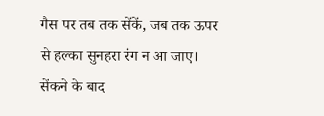गैस पर तब तक सेंकें, जब तक ऊपर से हल्का सुनहरा रंग न आ जाए। सेंकने के बाद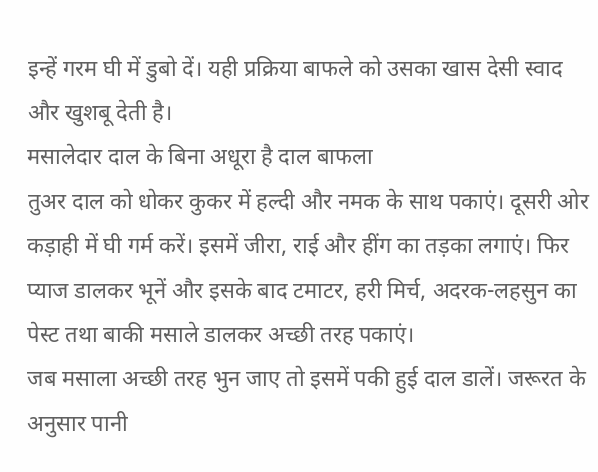इन्हें गरम घी में डुबो दें। यही प्रक्रिया बाफले को उसका खास देसी स्वाद और खुशबू देती है।
मसालेदार दाल के बिना अधूरा है दाल बाफला
तुअर दाल को धोकर कुकर में हल्दी और नमक के साथ पकाएं। दूसरी ओर कड़ाही में घी गर्म करें। इसमें जीरा, राई और हींग का तड़का लगाएं। फिर प्याज डालकर भूनें और इसके बाद टमाटर, हरी मिर्च, अदरक-लहसुन का पेस्ट तथा बाकी मसाले डालकर अच्छी तरह पकाएं।
जब मसाला अच्छी तरह भुन जाए तो इसमें पकी हुई दाल डालें। जरूरत के अनुसार पानी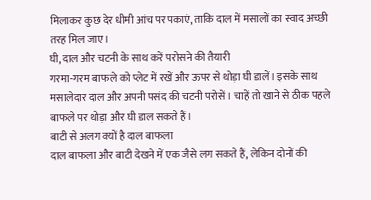मिलाकर कुछ देर धीमी आंच पर पकाएं, ताकि दाल में मसालों का स्वाद अच्छी तरह मिल जाए।
घी, दाल और चटनी के साथ करें परोसने की तैयारी
गरमा-गरम बाफले को प्लेट में रखें और ऊपर से थोड़ा घी डालें। इसके साथ मसालेदार दाल और अपनी पसंद की चटनी परोसें। चाहें तो खाने से ठीक पहले बाफले पर थोड़ा और घी डाल सकते हैं।
बाटी से अलग क्यों है दाल बाफला
दाल बाफला और बाटी देखने में एक जैसे लग सकते हैं, लेकिन दोनों की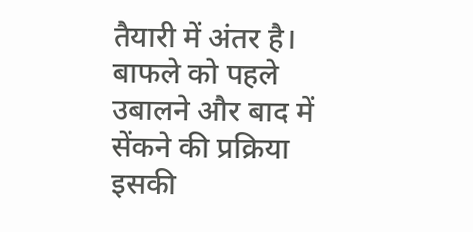तैयारी में अंतर है। बाफले को पहले उबालने और बाद में सेंकने की प्रक्रिया इसकी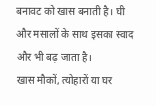बनावट को खास बनाती है। घी और मसालों के साथ इसका स्वाद और भी बढ़ जाता है।
खास मौकों, त्योहारों या घर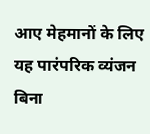आए मेहमानों के लिए यह पारंपरिक व्यंजन बिना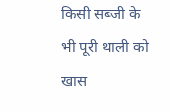किसी सब्जी के भी पूरी थाली को खास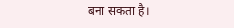बना सकता है।